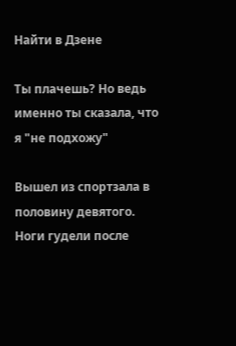Найти в Дзене

Ты плачешь? Но ведь именно ты сказала, что я "не подхожу"

Вышел из спортзала в половину девятого. Ноги гудели после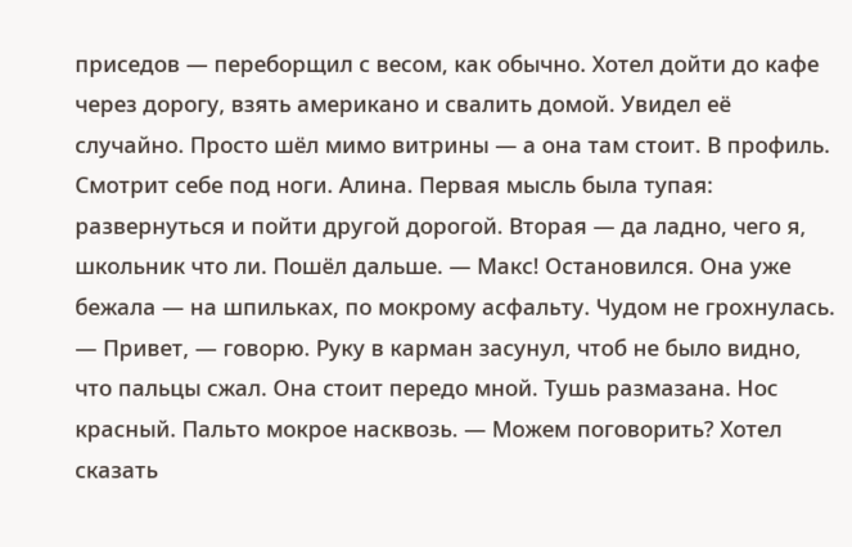приседов — переборщил с весом, как обычно. Хотел дойти до кафе через дорогу, взять американо и свалить домой. Увидел её случайно. Просто шёл мимо витрины — а она там стоит. В профиль. Смотрит себе под ноги. Алина. Первая мысль была тупая: развернуться и пойти другой дорогой. Вторая — да ладно, чего я, школьник что ли. Пошёл дальше. — Макс! Остановился. Она уже бежала — на шпильках, по мокрому асфальту. Чудом не грохнулась. — Привет, — говорю. Руку в карман засунул, чтоб не было видно, что пальцы сжал. Она стоит передо мной. Тушь размазана. Нос красный. Пальто мокрое насквозь. — Можем поговорить? Хотел сказать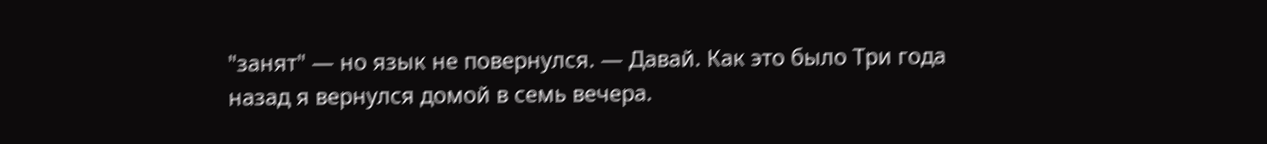"занят" — но язык не повернулся. — Давай. Как это было Три года назад я вернулся домой в семь вечера.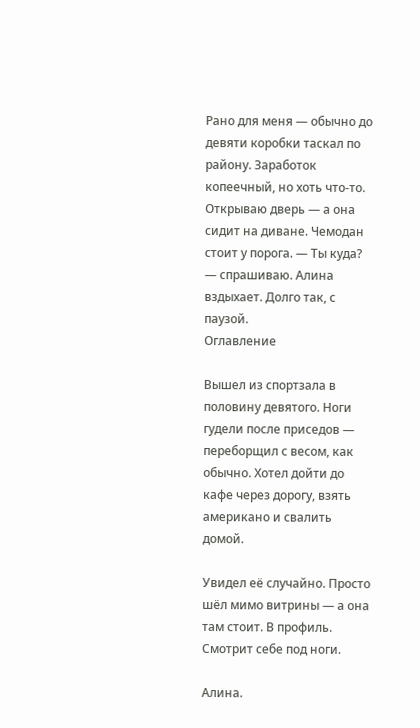Рано для меня — обычно до девяти коробки таскал по району. Заработок копеечный, но хоть что-то. Открываю дверь — а она сидит на диване. Чемодан стоит у порога. — Ты куда? — спрашиваю. Алина вздыхает. Долго так, с паузой.
Оглавление

Вышел из спортзала в половину девятого. Ноги гудели после приседов — переборщил с весом, как обычно. Хотел дойти до кафе через дорогу, взять американо и свалить домой.

Увидел её случайно. Просто шёл мимо витрины — а она там стоит. В профиль. Смотрит себе под ноги.

Алина.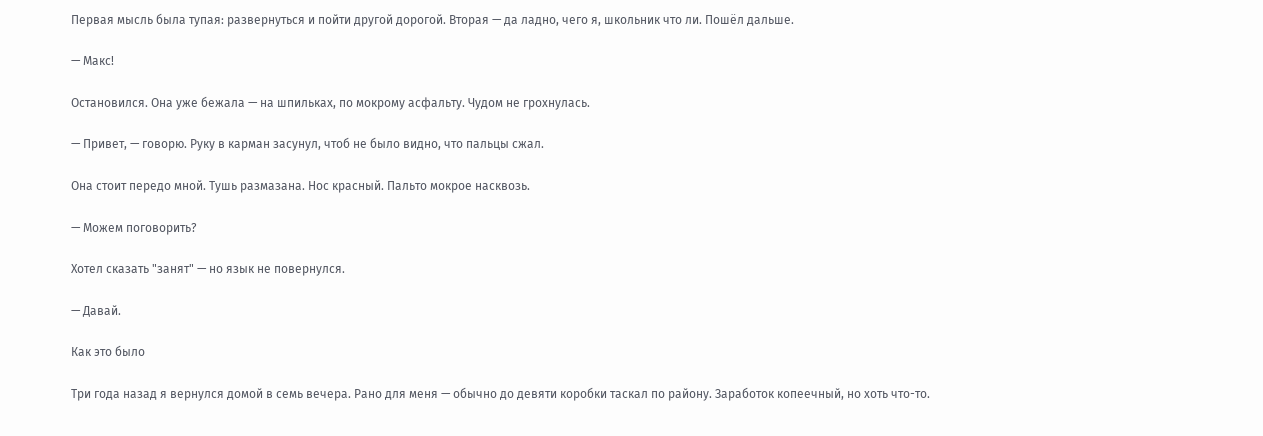Первая мысль была тупая: развернуться и пойти другой дорогой. Вторая — да ладно, чего я, школьник что ли. Пошёл дальше.

— Макс!

Остановился. Она уже бежала — на шпильках, по мокрому асфальту. Чудом не грохнулась.

— Привет, — говорю. Руку в карман засунул, чтоб не было видно, что пальцы сжал.

Она стоит передо мной. Тушь размазана. Нос красный. Пальто мокрое насквозь.

— Можем поговорить?

Хотел сказать "занят" — но язык не повернулся.

— Давай.

Как это было

Три года назад я вернулся домой в семь вечера. Рано для меня — обычно до девяти коробки таскал по району. Заработок копеечный, но хоть что-то.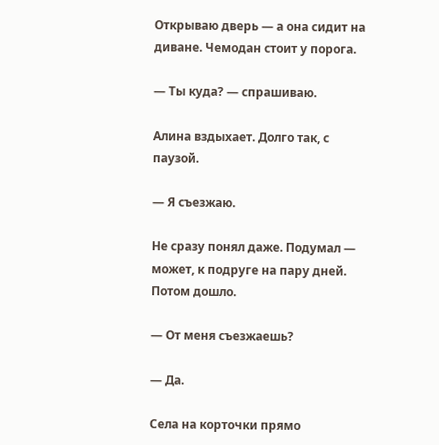Открываю дверь — а она сидит на диване. Чемодан стоит у порога.

— Ты куда? — спрашиваю.

Алина вздыхает. Долго так, с паузой.

— Я съезжаю.

Не сразу понял даже. Подумал — может, к подруге на пару дней. Потом дошло.

— От меня съезжаешь?

— Да.

Села на корточки прямо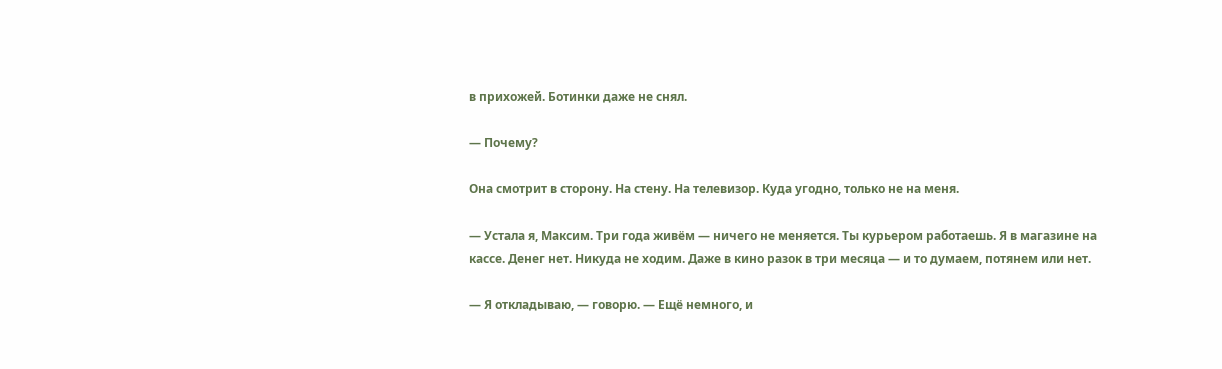в прихожей. Ботинки даже не снял.

— Почему?

Она смотрит в сторону. На стену. На телевизор. Куда угодно, только не на меня.

— Устала я, Максим. Три года живём — ничего не меняется. Ты курьером работаешь. Я в магазине на кассе. Денег нет. Никуда не ходим. Даже в кино разок в три месяца — и то думаем, потянем или нет.

— Я откладываю, — говорю. — Ещё немного, и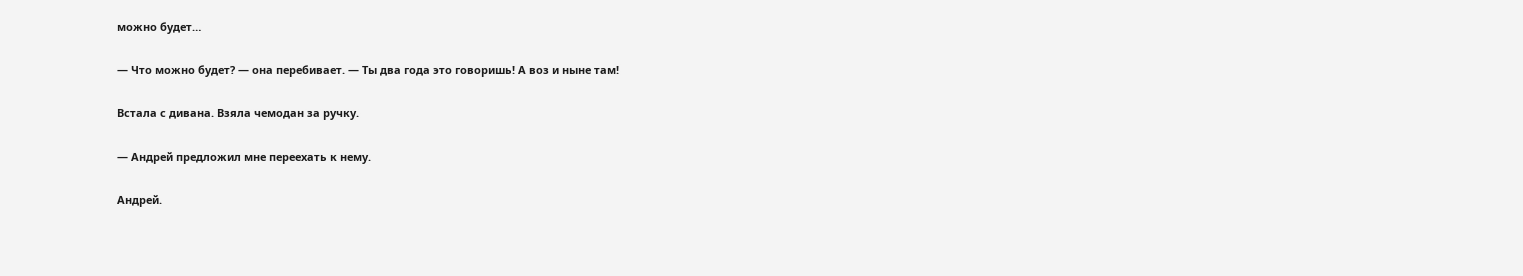можно будет…

— Что можно будет? — она перебивает. — Ты два года это говоришь! А воз и ныне там!

Встала с дивана. Взяла чемодан за ручку.

— Андрей предложил мне переехать к нему.

Андрей.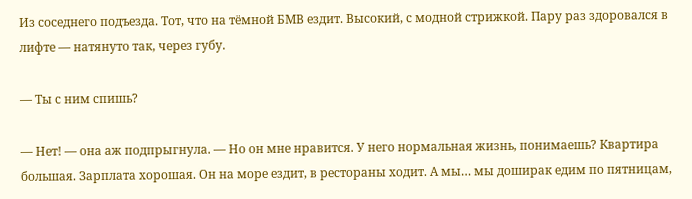Из соседнего подъезда. Тот, что на тёмной БМВ ездит. Высокий, с модной стрижкой. Пару раз здоровался в лифте — натянуто так, через губу.

— Ты с ним спишь?

— Нет! — она аж подпрыгнула. — Но он мне нравится. У него нормальная жизнь, понимаешь? Квартира большая. Зарплата хорошая. Он на море ездит, в рестораны ходит. А мы… мы доширак едим по пятницам,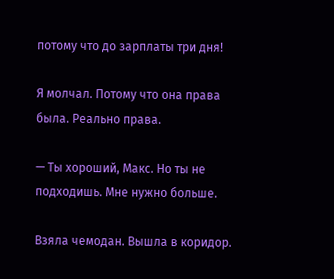потому что до зарплаты три дня!

Я молчал. Потому что она права была. Реально права.

— Ты хороший, Макс. Но ты не подходишь. Мне нужно больше.

Взяла чемодан. Вышла в коридор.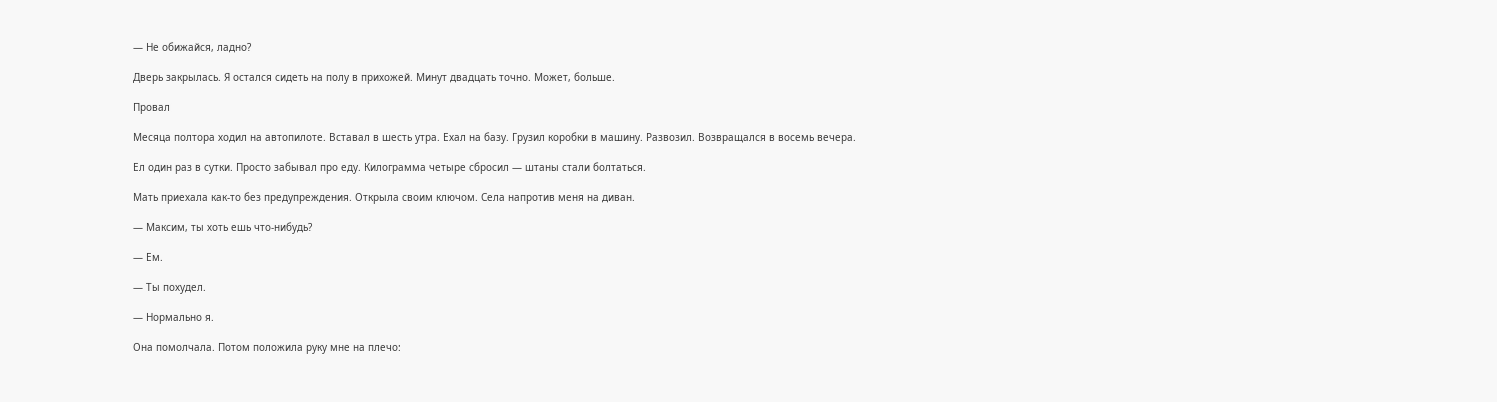— Не обижайся, ладно?

Дверь закрылась. Я остался сидеть на полу в прихожей. Минут двадцать точно. Может, больше.

Провал

Месяца полтора ходил на автопилоте. Вставал в шесть утра. Ехал на базу. Грузил коробки в машину. Развозил. Возвращался в восемь вечера.

Ел один раз в сутки. Просто забывал про еду. Килограмма четыре сбросил — штаны стали болтаться.

Мать приехала как-то без предупреждения. Открыла своим ключом. Села напротив меня на диван.

— Максим, ты хоть ешь что-нибудь?

— Ем.

— Ты похудел.

— Нормально я.

Она помолчала. Потом положила руку мне на плечо: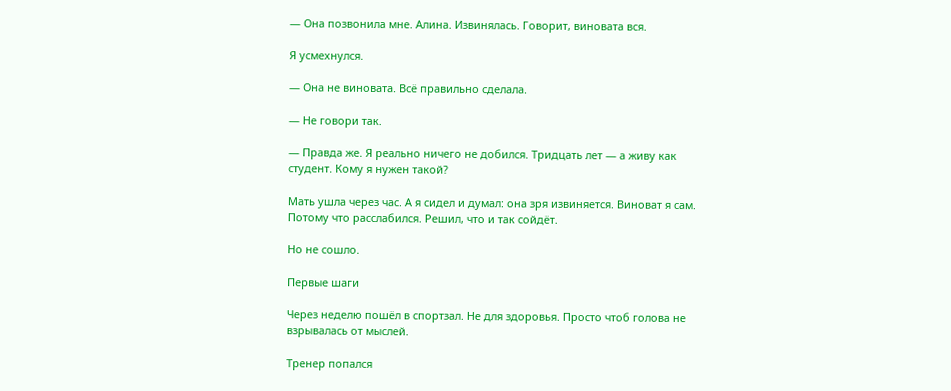— Она позвонила мне. Алина. Извинялась. Говорит, виновата вся.

Я усмехнулся.

— Она не виновата. Всё правильно сделала.

— Не говори так.

— Правда же. Я реально ничего не добился. Тридцать лет — а живу как студент. Кому я нужен такой?

Мать ушла через час. А я сидел и думал: она зря извиняется. Виноват я сам. Потому что расслабился. Решил, что и так сойдёт.

Но не сошло.

Первые шаги

Через неделю пошёл в спортзал. Не для здоровья. Просто чтоб голова не взрывалась от мыслей.

Тренер попался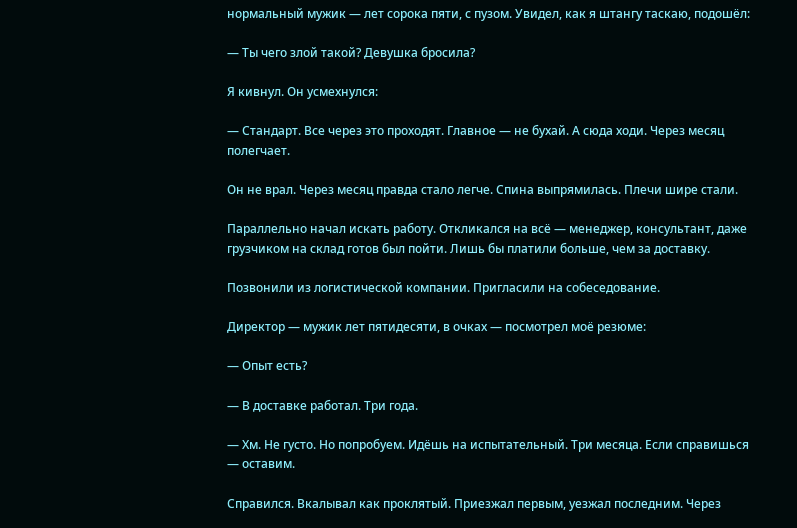нормальный мужик — лет сорока пяти, с пузом. Увидел, как я штангу таскаю, подошёл:

— Ты чего злой такой? Девушка бросила?

Я кивнул. Он усмехнулся:

— Стандарт. Все через это проходят. Главное — не бухай. А сюда ходи. Через месяц полегчает.

Он не врал. Через месяц правда стало легче. Спина выпрямилась. Плечи шире стали.

Параллельно начал искать работу. Откликался на всё — менеджер, консультант, даже грузчиком на склад готов был пойти. Лишь бы платили больше, чем за доставку.

Позвонили из логистической компании. Пригласили на собеседование.

Директор — мужик лет пятидесяти, в очках — посмотрел моё резюме:

— Опыт есть?

— В доставке работал. Три года.

— Хм. Не густо. Но попробуем. Идёшь на испытательный. Три месяца. Если справишься — оставим.

Справился. Вкалывал как проклятый. Приезжал первым, уезжал последним. Через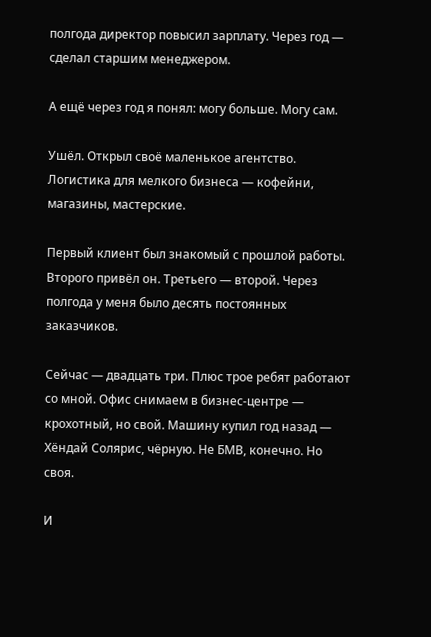полгода директор повысил зарплату. Через год — сделал старшим менеджером.

А ещё через год я понял: могу больше. Могу сам.

Ушёл. Открыл своё маленькое агентство. Логистика для мелкого бизнеса — кофейни, магазины, мастерские.

Первый клиент был знакомый с прошлой работы. Второго привёл он. Третьего — второй. Через полгода у меня было десять постоянных заказчиков.

Сейчас — двадцать три. Плюс трое ребят работают со мной. Офис снимаем в бизнес-центре — крохотный, но свой. Машину купил год назад — Хёндай Солярис, чёрную. Не БМВ, конечно. Но своя.

И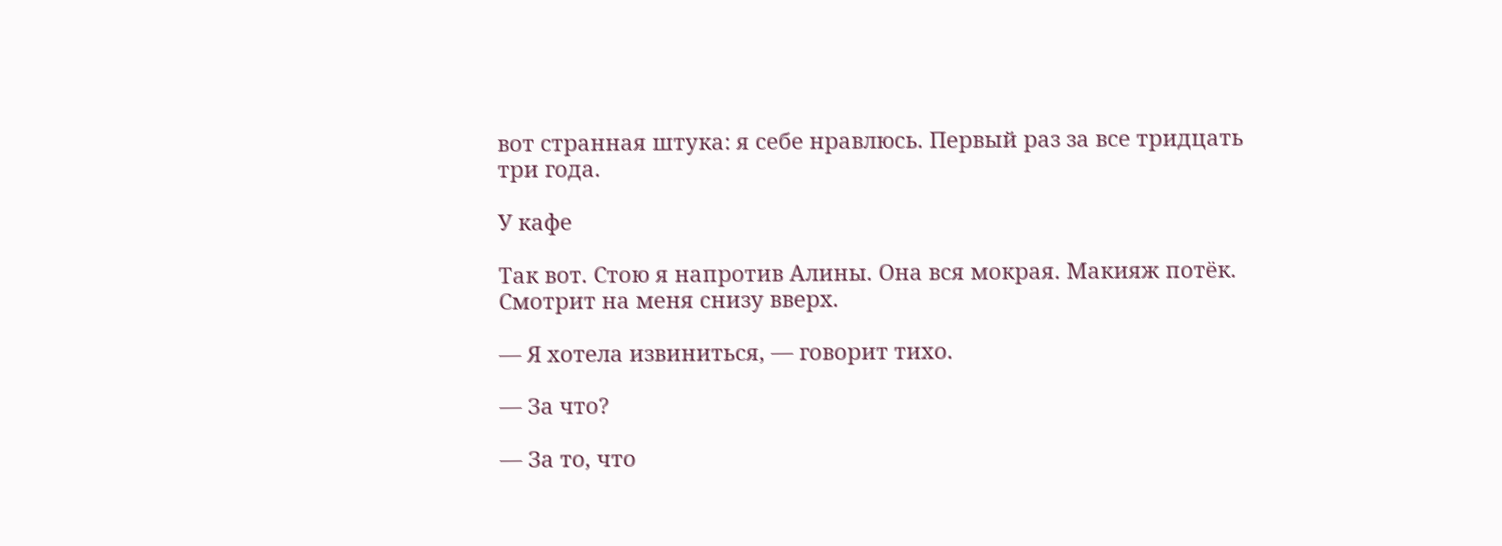вот странная штука: я себе нравлюсь. Первый раз за все тридцать три года.

У кафе

Так вот. Стою я напротив Алины. Она вся мокрая. Макияж потёк. Смотрит на меня снизу вверх.

— Я хотела извиниться, — говорит тихо.

— За что?

— За то, что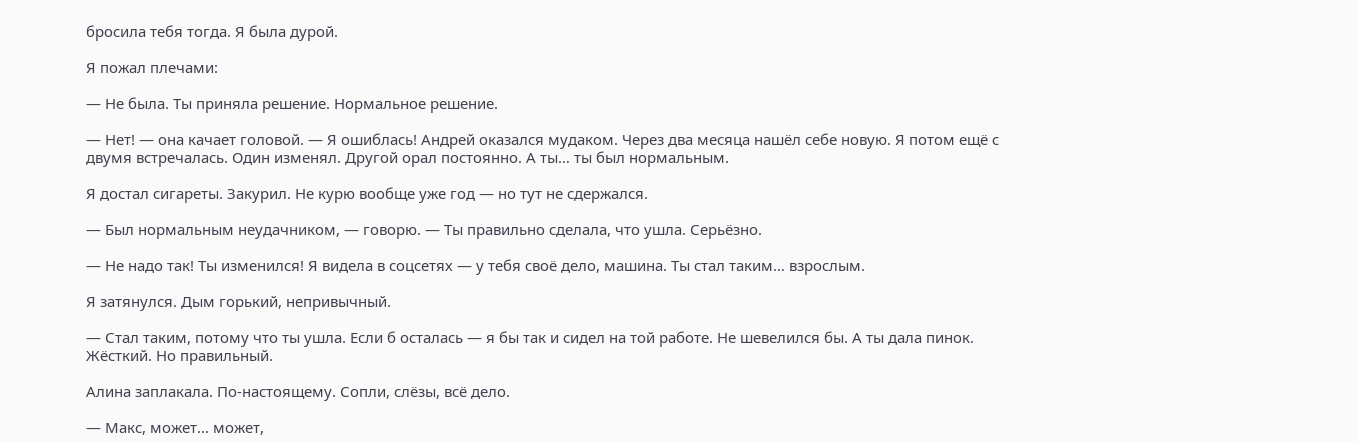бросила тебя тогда. Я была дурой.

Я пожал плечами:

— Не была. Ты приняла решение. Нормальное решение.

— Нет! — она качает головой. — Я ошиблась! Андрей оказался мудаком. Через два месяца нашёл себе новую. Я потом ещё с двумя встречалась. Один изменял. Другой орал постоянно. А ты… ты был нормальным.

Я достал сигареты. Закурил. Не курю вообще уже год — но тут не сдержался.

— Был нормальным неудачником, — говорю. — Ты правильно сделала, что ушла. Серьёзно.

— Не надо так! Ты изменился! Я видела в соцсетях — у тебя своё дело, машина. Ты стал таким… взрослым.

Я затянулся. Дым горький, непривычный.

— Стал таким, потому что ты ушла. Если б осталась — я бы так и сидел на той работе. Не шевелился бы. А ты дала пинок. Жёсткий. Но правильный.

Алина заплакала. По-настоящему. Сопли, слёзы, всё дело.

— Макс, может… может,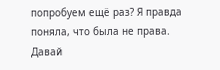попробуем ещё раз? Я правда поняла, что была не права. Давай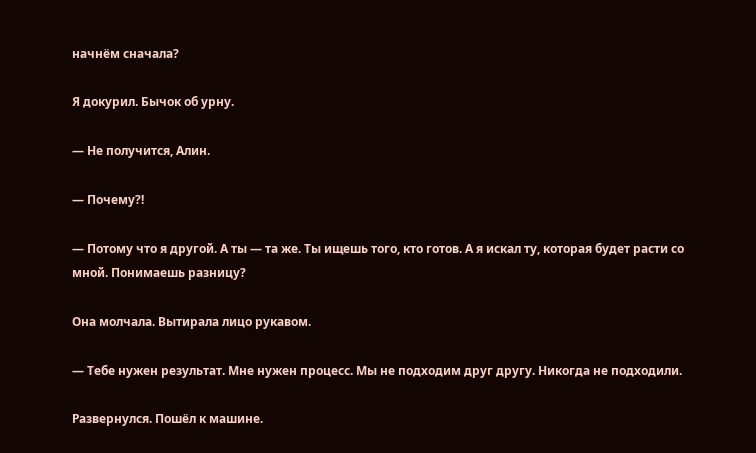начнём сначала?

Я докурил. Бычок об урну.

— Не получится, Алин.

— Почему?!

— Потому что я другой. А ты — та же. Ты ищешь того, кто готов. А я искал ту, которая будет расти со мной. Понимаешь разницу?

Она молчала. Вытирала лицо рукавом.

— Тебе нужен результат. Мне нужен процесс. Мы не подходим друг другу. Никогда не подходили.

Развернулся. Пошёл к машине.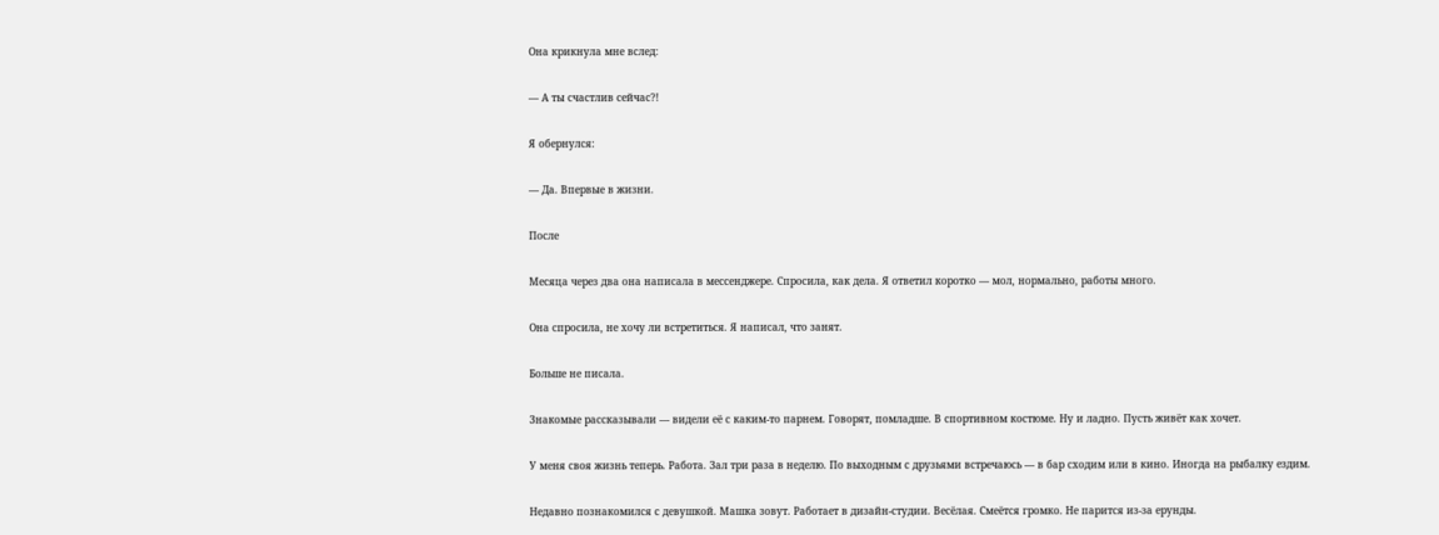Она крикнула мне вслед:

— А ты счастлив сейчас?!

Я обернулся:

— Да. Впервые в жизни.

После

Месяца через два она написала в мессенджере. Спросила, как дела. Я ответил коротко — мол, нормально, работы много.

Она спросила, не хочу ли встретиться. Я написал, что занят.

Больше не писала.

Знакомые рассказывали — видели её с каким-то парнем. Говорят, помладше. В спортивном костюме. Ну и ладно. Пусть живёт как хочет.

У меня своя жизнь теперь. Работа. Зал три раза в неделю. По выходным с друзьями встречаюсь — в бар сходим или в кино. Иногда на рыбалку ездим.

Недавно познакомился с девушкой. Машка зовут. Работает в дизайн-студии. Весёлая. Смеётся громко. Не парится из-за ерунды.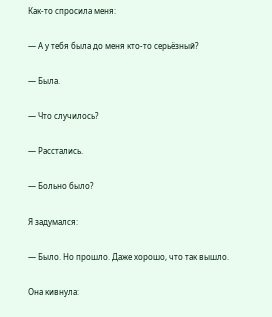Как-то спросила меня:

— А у тебя была до меня кто-то серьёзный?

— Была.

— Что случилось?

— Расстались.

— Больно было?

Я задумался:

— Было. Но прошло. Даже хорошо, что так вышло.

Она кивнула: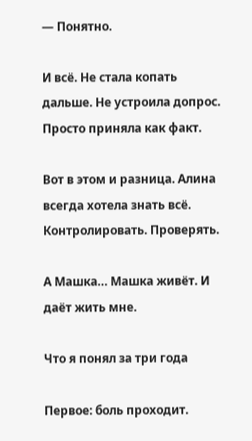— Понятно.

И всё. Не стала копать дальше. Не устроила допрос. Просто приняла как факт.

Вот в этом и разница. Алина всегда хотела знать всё. Контролировать. Проверять.

А Машка… Машка живёт. И даёт жить мне.

Что я понял за три года

Первое: боль проходит.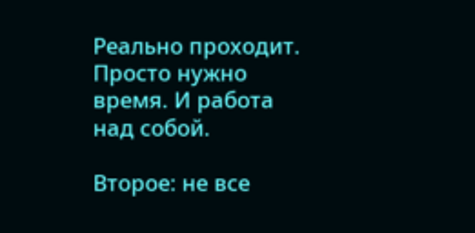Реально проходит. Просто нужно время. И работа над собой.

Второе: не все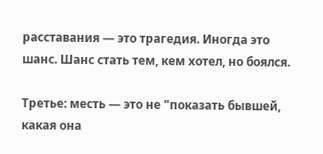расставания — это трагедия. Иногда это шанс. Шанс стать тем, кем хотел, но боялся.

Третье: месть — это не "показать бывшей, какая она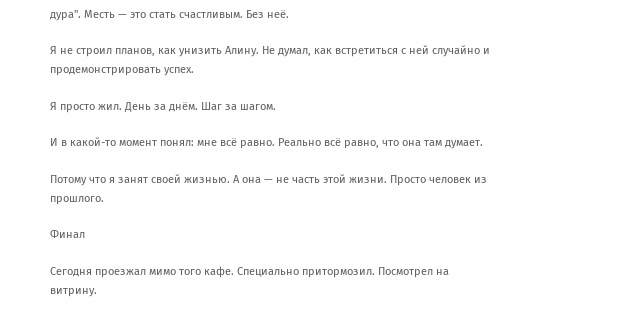дура". Месть — это стать счастливым. Без неё.

Я не строил планов, как унизить Алину. Не думал, как встретиться с ней случайно и продемонстрировать успех.

Я просто жил. День за днём. Шаг за шагом.

И в какой-то момент понял: мне всё равно. Реально всё равно, что она там думает.

Потому что я занят своей жизнью. А она — не часть этой жизни. Просто человек из прошлого.

Финал

Сегодня проезжал мимо того кафе. Специально притормозил. Посмотрел на витрину.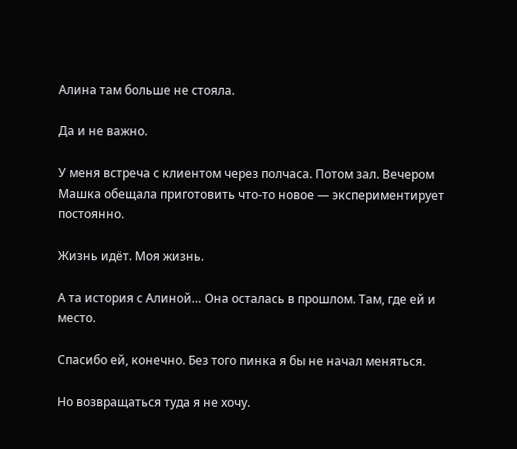Алина там больше не стояла.

Да и не важно.

У меня встреча с клиентом через полчаса. Потом зал. Вечером Машка обещала приготовить что-то новое — экспериментирует постоянно.

Жизнь идёт. Моя жизнь.

А та история с Алиной… Она осталась в прошлом. Там, где ей и место.

Спасибо ей, конечно. Без того пинка я бы не начал меняться.

Но возвращаться туда я не хочу.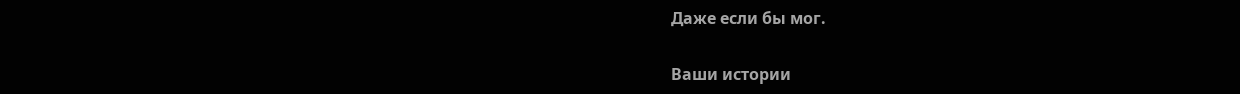Даже если бы мог.

Ваши истории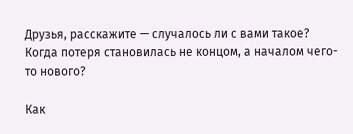Друзья, расскажите — случалось ли с вами такое? Когда потеря становилась не концом, а началом чего-то нового?

Как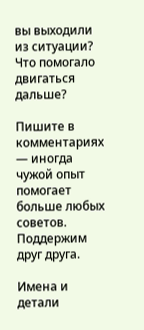вы выходили из ситуации? Что помогало двигаться дальше?

Пишите в комментариях — иногда чужой опыт помогает больше любых советов. Поддержим друг друга.

Имена и детали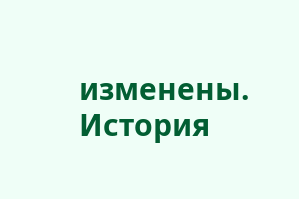изменены. История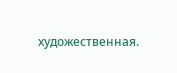художественная.